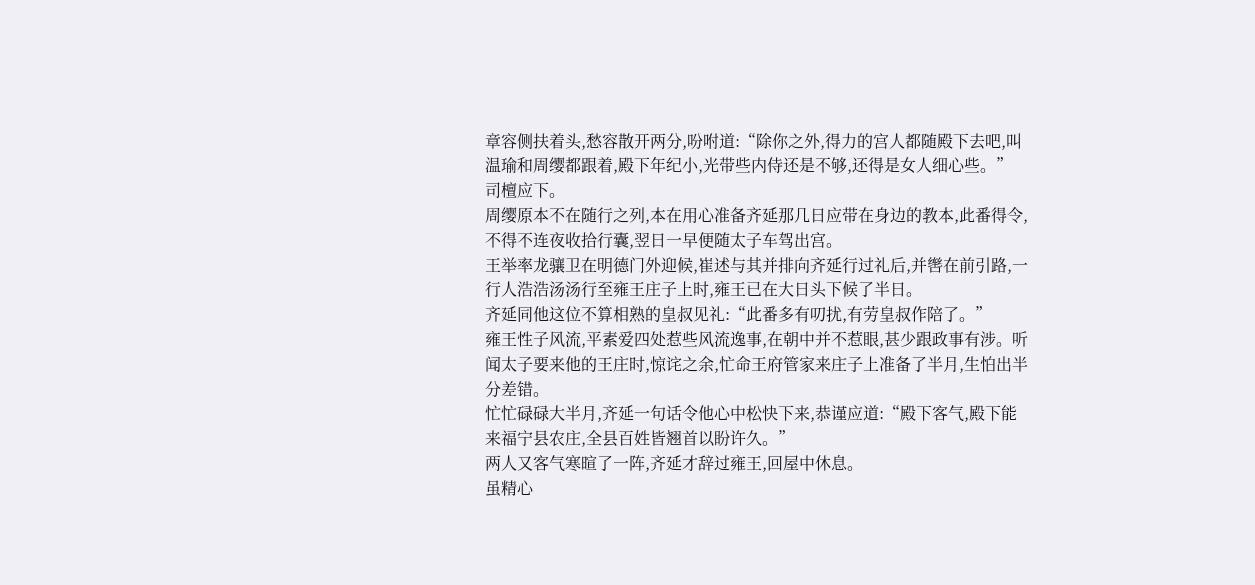章容侧扶着头,愁容散开两分,吩咐道:“除你之外,得力的宫人都随殿下去吧,叫温瑜和周缨都跟着,殿下年纪小,光带些内侍还是不够,还得是女人细心些。”
司檀应下。
周缨原本不在随行之列,本在用心准备齐延那几日应带在身边的教本,此番得令,不得不连夜收拾行囊,翌日一早便随太子车驾出宫。
王举率龙骧卫在明德门外迎候,崔述与其并排向齐延行过礼后,并辔在前引路,一行人浩浩汤汤行至雍王庄子上时,雍王已在大日头下候了半日。
齐延同他这位不算相熟的皇叔见礼:“此番多有叨扰,有劳皇叔作陪了。”
雍王性子风流,平素爱四处惹些风流逸事,在朝中并不惹眼,甚少跟政事有涉。听闻太子要来他的王庄时,惊诧之余,忙命王府管家来庄子上准备了半月,生怕出半分差错。
忙忙碌碌大半月,齐延一句话令他心中松快下来,恭谨应道:“殿下客气,殿下能来福宁县农庄,全县百姓皆翘首以盼许久。”
两人又客气寒暄了一阵,齐延才辞过雍王,回屋中休息。
虽精心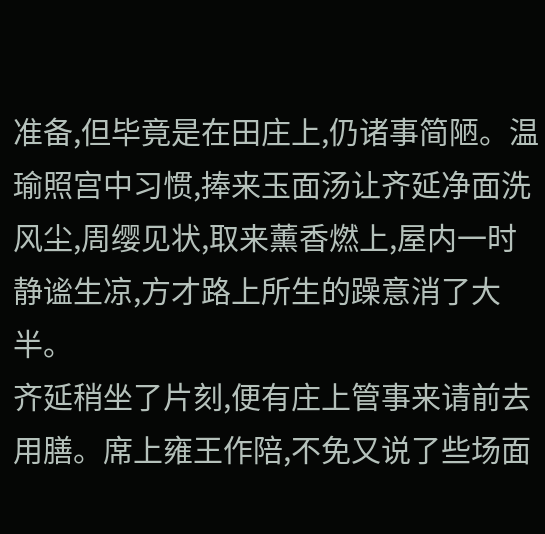准备,但毕竟是在田庄上,仍诸事简陋。温瑜照宫中习惯,捧来玉面汤让齐延净面洗风尘,周缨见状,取来薰香燃上,屋内一时静谧生凉,方才路上所生的躁意消了大半。
齐延稍坐了片刻,便有庄上管事来请前去用膳。席上雍王作陪,不免又说了些场面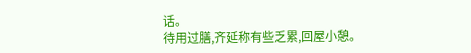话。
待用过膳,齐延称有些乏累,回屋小憩。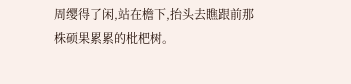周缨得了闲,站在檐下,抬头去瞧跟前那株硕果累累的枇杷树。